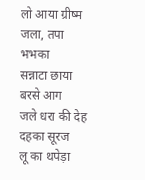लो आया ग्रीष्म
जला, तपा भभका
सन्नाटा छाया
बरसे आग
जले धरा की देह
दहका सूरज
लू का थपेड़ा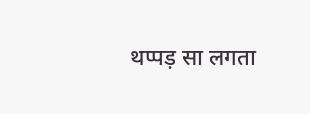थप्पड़ सा लगता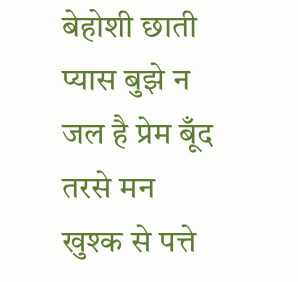बेहोशी छाती
प्यास बुझे न
जल है प्रेम बूँद
तरसे मन
खुश्क से पत्ते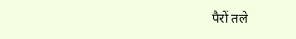पैरों तले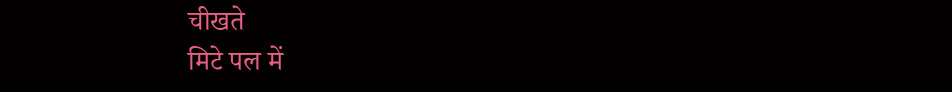चीखते
मिटे पल में